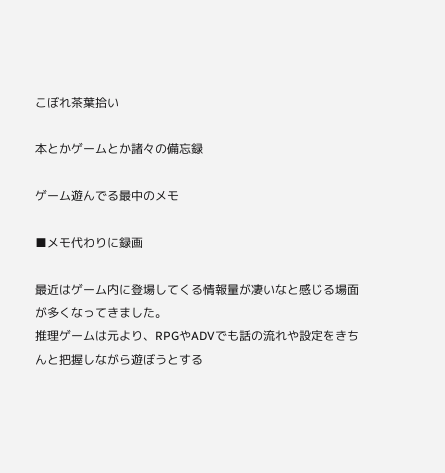こぼれ茶葉拾い

本とかゲームとか諸々の備忘録

ゲーム遊んでる最中のメモ

■メモ代わりに録画

最近はゲーム内に登場してくる情報量が凄いなと感じる場面が多くなってきました。
推理ゲームは元より、RPGやADVでも話の流れや設定をきちんと把握しながら遊ぼうとする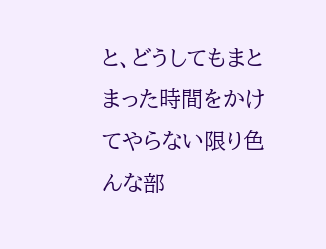と、どうしてもまとまった時間をかけてやらない限り色んな部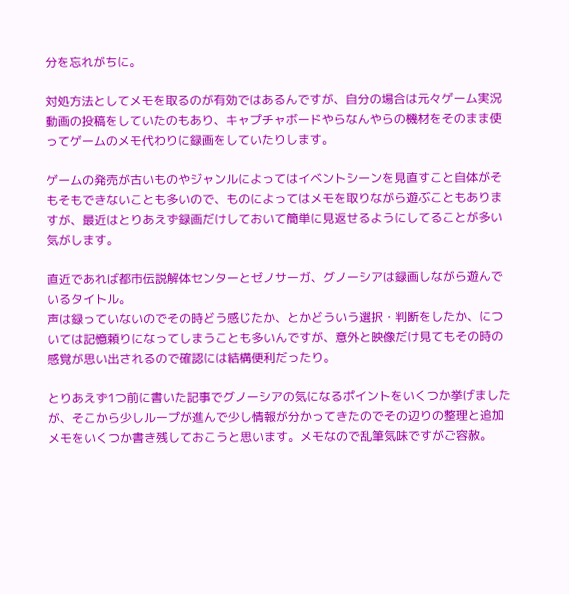分を忘れがちに。

対処方法としてメモを取るのが有効ではあるんですが、自分の場合は元々ゲーム実況動画の投稿をしていたのもあり、キャプチャボードやらなんやらの機材をそのまま使ってゲームのメモ代わりに録画をしていたりします。

ゲームの発売が古いものやジャンルによってはイベントシーンを見直すこと自体がそもそもできないことも多いので、ものによってはメモを取りながら遊ぶこともありますが、最近はとりあえず録画だけしておいて簡単に見返せるようにしてることが多い気がします。

直近であれば都市伝説解体センターとゼノサーガ、グノーシアは録画しながら遊んでいるタイトル。
声は録っていないのでその時どう感じたか、とかどういう選択・判断をしたか、については記憶頼りになってしまうことも多いんですが、意外と映像だけ見てもその時の感覚が思い出されるので確認には結構便利だったり。

とりあえず1つ前に書いた記事でグノーシアの気になるポイントをいくつか挙げましたが、そこから少しループが進んで少し情報が分かってきたのでその辺りの整理と追加メモをいくつか書き残しておこうと思います。メモなので乱筆気味ですがご容赦。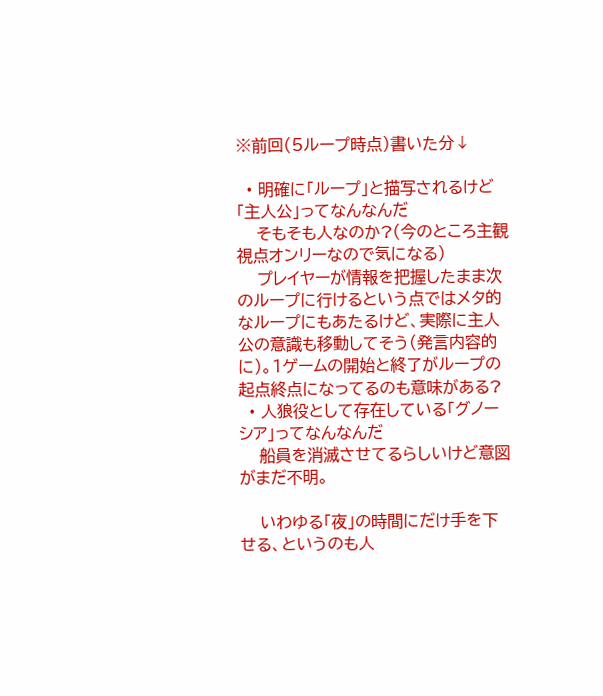※前回(5ループ時点)書いた分↓

  • 明確に「ループ」と描写されるけど「主人公」ってなんなんだ
    そもそも人なのか?(今のところ主観視点オンリーなので気になる)
    プレイヤーが情報を把握したまま次のループに行けるという点ではメタ的なループにもあたるけど、実際に主人公の意識も移動してそう(発言内容的に)。1ゲームの開始と終了がループの起点終点になってるのも意味がある?
  • 人狼役として存在している「グノーシア」ってなんなんだ
    船員を消滅させてるらしいけど意図がまだ不明。

    いわゆる「夜」の時間にだけ手を下せる、というのも人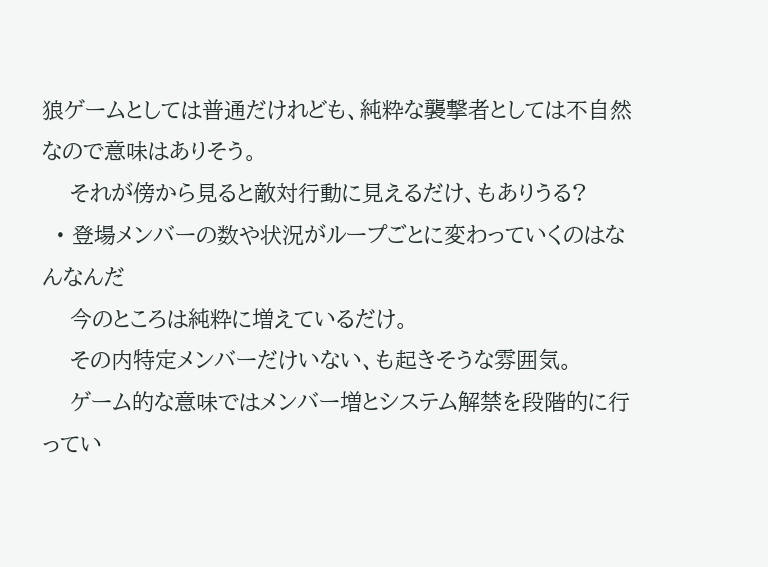狼ゲームとしては普通だけれども、純粋な襲撃者としては不自然なので意味はありそう。
    それが傍から見ると敵対行動に見えるだけ、もありうる?
  • 登場メンバーの数や状況がループごとに変わっていくのはなんなんだ
    今のところは純粋に増えているだけ。
    その内特定メンバーだけいない、も起きそうな雰囲気。
    ゲーム的な意味ではメンバー増とシステム解禁を段階的に行ってい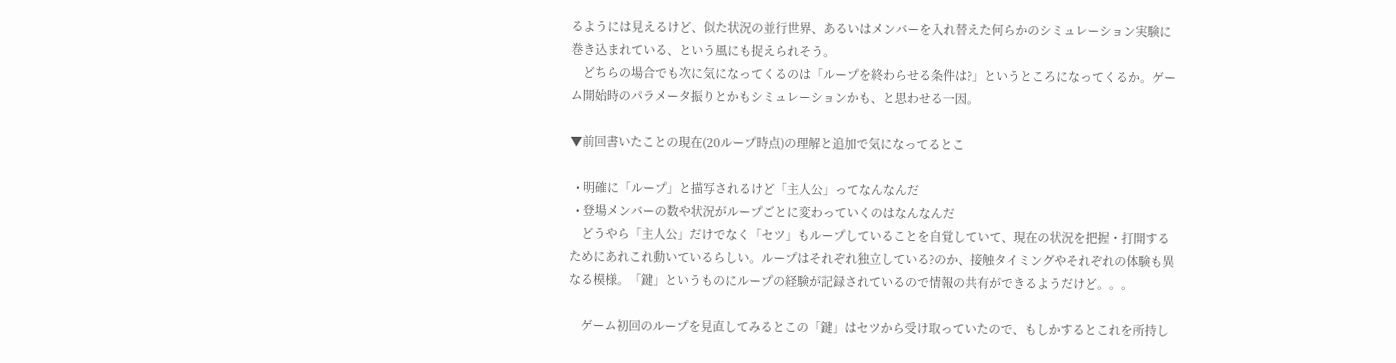るようには見えるけど、似た状況の並行世界、あるいはメンバーを入れ替えた何らかのシミュレーション実験に巻き込まれている、という風にも捉えられそう。
    どちらの場合でも次に気になってくるのは「ループを終わらせる条件は?」というところになってくるか。ゲーム開始時のパラメータ振りとかもシミュレーションかも、と思わせる一因。

▼前回書いたことの現在(20ループ時点)の理解と追加で気になってるとこ

  • 明確に「ループ」と描写されるけど「主人公」ってなんなんだ
  • 登場メンバーの数や状況がループごとに変わっていくのはなんなんだ
    どうやら「主人公」だけでなく「セツ」もループしていることを自覚していて、現在の状況を把握・打開するためにあれこれ動いているらしい。ループはそれぞれ独立している?のか、接触タイミングやそれぞれの体験も異なる模様。「鍵」というものにループの経験が記録されているので情報の共有ができるようだけど。。。

    ゲーム初回のループを見直してみるとこの「鍵」はセツから受け取っていたので、もしかするとこれを所持し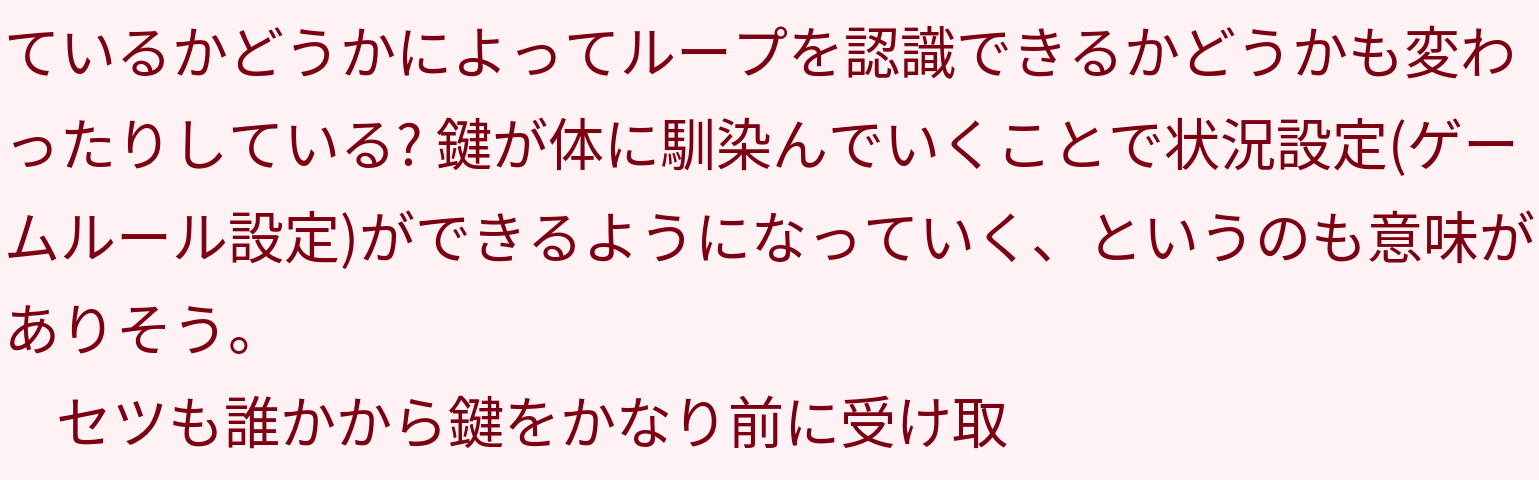ているかどうかによってループを認識できるかどうかも変わったりしている? 鍵が体に馴染んでいくことで状況設定(ゲームルール設定)ができるようになっていく、というのも意味がありそう。
    セツも誰かから鍵をかなり前に受け取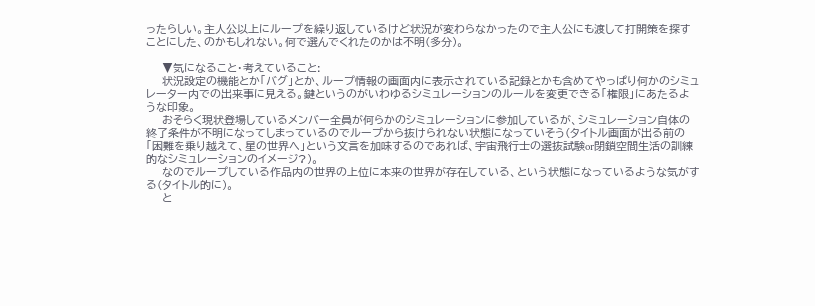ったらしい。主人公以上にループを繰り返しているけど状況が変わらなかったので主人公にも渡して打開策を探すことにした、のかもしれない。何で選んでくれたのかは不明(多分)。

    ▼気になること・考えていること:
    状況設定の機能とか「バグ」とか、ループ情報の画面内に表示されている記録とかも含めてやっぱり何かのシミュレーター内での出来事に見える。鍵というのがいわゆるシミュレーションのルールを変更できる「権限」にあたるような印象。
    おそらく現状登場しているメンバー全員が何らかのシミュレーションに参加しているが、シミュレーション自体の終了条件が不明になってしまっているのでループから抜けられない状態になっていそう(タイトル画面が出る前の「困難を乗り越えて、星の世界へ」という文言を加味するのであれば、宇宙飛行士の選抜試験or閉鎖空間生活の訓練的なシミュレーションのイメージ?)。
    なのでループしている作品内の世界の上位に本来の世界が存在している、という状態になっているような気がする(タイトル的に)。
    と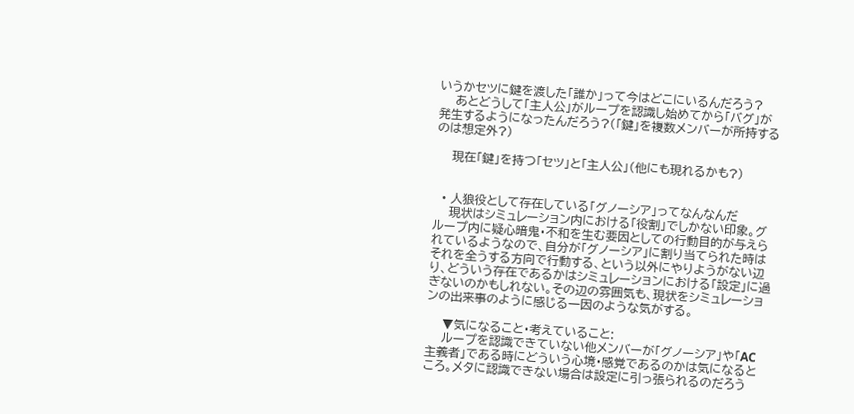いうかセツに鍵を渡した「誰か」って今はどこにいるんだろう?
    あとどうして「主人公」がループを認識し始めてから「バグ」が発生するようになったんだろう?(「鍵」を複数メンバーが所持するのは想定外?)

    現在「鍵」を持つ「セツ」と「主人公」(他にも現れるかも?)


  • 人狼役として存在している「グノーシア」ってなんなんだ
    現状はシミュレーション内における「役割」でしかない印象。グループ内に疑心暗鬼・不和を生む要因としての行動目的が与えられているようなので、自分が「グノーシア」に割り当てられた時はそれを全うする方向で行動する、という以外にやりようがない辺り、どういう存在であるかはシミュレーションにおける「設定」に過ぎないのかもしれない。その辺の雰囲気も、現状をシミュレーションの出来事のように感じる一因のような気がする。

    ▼気になること・考えていること:
    ループを認識できていない他メンバーが「グノーシア」や「AC主義者」である時にどういう心境・感覚であるのかは気になるところ。メタに認識できない場合は設定に引っ張られるのだろう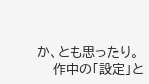か、とも思ったり。
    作中の「設定」と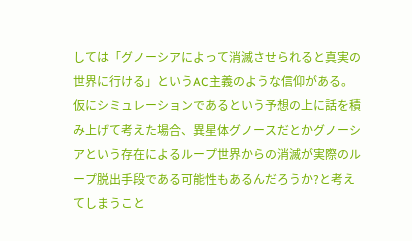しては「グノーシアによって消滅させられると真実の世界に行ける」というAC主義のような信仰がある。仮にシミュレーションであるという予想の上に話を積み上げて考えた場合、異星体グノースだとかグノーシアという存在によるループ世界からの消滅が実際のループ脱出手段である可能性もあるんだろうか?と考えてしまうこと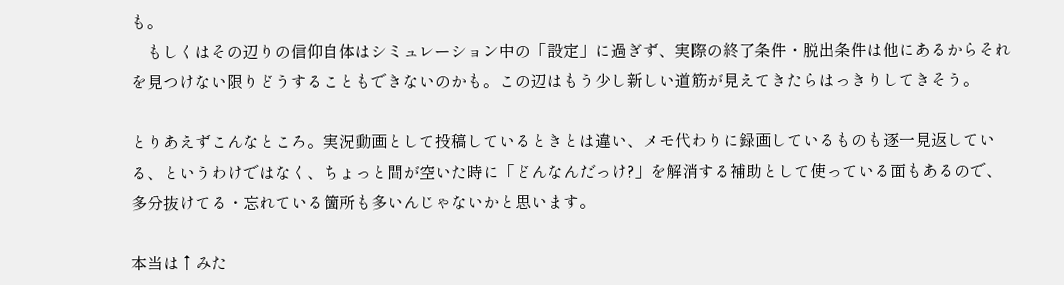も。
    もしくはその辺りの信仰自体はシミュレーション中の「設定」に過ぎず、実際の終了条件・脱出条件は他にあるからそれを見つけない限りどうすることもできないのかも。この辺はもう少し新しい道筋が見えてきたらはっきりしてきそう。

とりあえずこんなところ。実況動画として投稿しているときとは違い、メモ代わりに録画しているものも逐一見返している、というわけではなく、ちょっと間が空いた時に「どんなんだっけ?」を解消する補助として使っている面もあるので、多分抜けてる・忘れている箇所も多いんじゃないかと思います。

本当は↑みた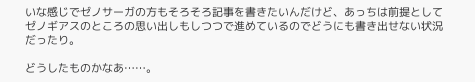いな感じでゼノサーガの方もそろそろ記事を書きたいんだけど、あっちは前提としてゼノギアスのところの思い出しもしつつで進めているのでどうにも書き出せない状況だったり。

どうしたものかなあ……。